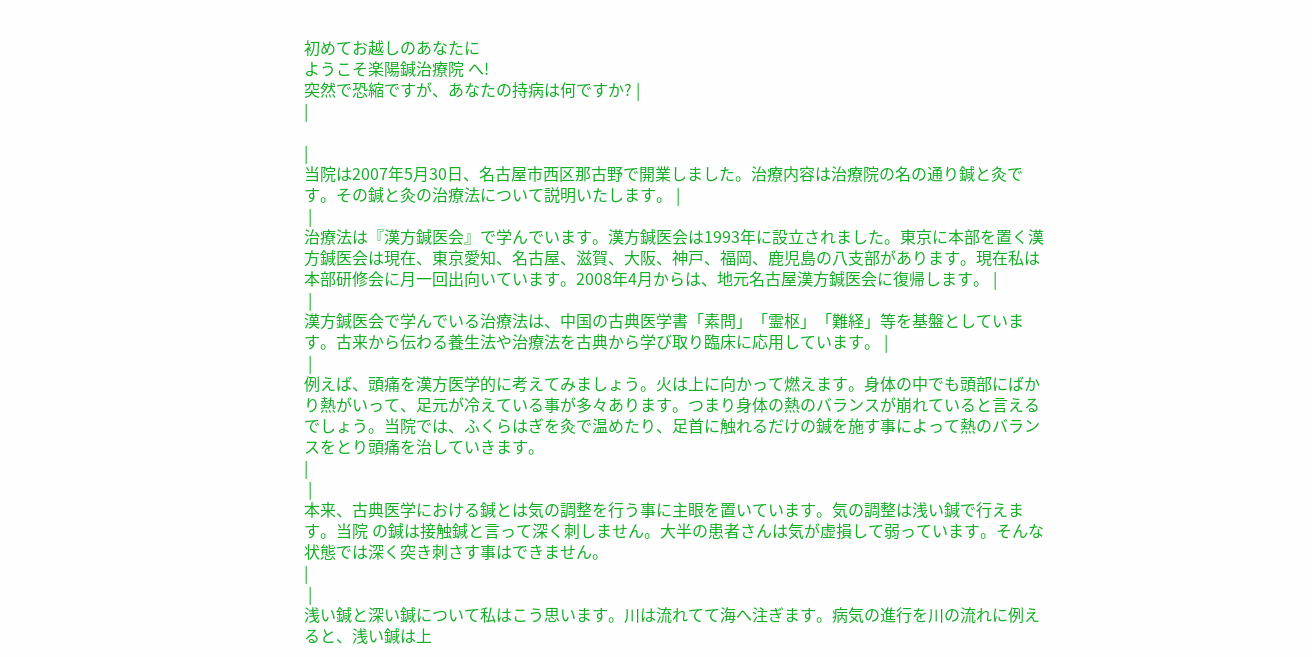初めてお越しのあなたに
ようこそ楽陽鍼治療院 へ!
突然で恐縮ですが、あなたの持病は何ですか? |
|

|
当院は2007年5月30日、名古屋市西区那古野で開業しました。治療内容は治療院の名の通り鍼と灸です。その鍼と灸の治療法について説明いたします。 |
 |
治療法は『漢方鍼医会』で学んでいます。漢方鍼医会は1993年に設立されました。東京に本部を置く漢方鍼医会は現在、東京愛知、名古屋、滋賀、大阪、神戸、福岡、鹿児島の八支部があります。現在私は本部研修会に月一回出向いています。2008年4月からは、地元名古屋漢方鍼医会に復帰します。 |
 |
漢方鍼医会で学んでいる治療法は、中国の古典医学書「素問」「霊枢」「難経」等を基盤としています。古来から伝わる養生法や治療法を古典から学び取り臨床に応用しています。 |
 |
例えば、頭痛を漢方医学的に考えてみましょう。火は上に向かって燃えます。身体の中でも頭部にばかり熱がいって、足元が冷えている事が多々あります。つまり身体の熱のバランスが崩れていると言えるでしょう。当院では、ふくらはぎを灸で温めたり、足首に触れるだけの鍼を施す事によって熱のバランスをとり頭痛を治していきます。
|
 |
本来、古典医学における鍼とは気の調整を行う事に主眼を置いています。気の調整は浅い鍼で行えます。当院 の鍼は接触鍼と言って深く刺しません。大半の患者さんは気が虚損して弱っています。そんな状態では深く突き刺さす事はできません。
|
 |
浅い鍼と深い鍼について私はこう思います。川は流れてて海へ注ぎます。病気の進行を川の流れに例えると、浅い鍼は上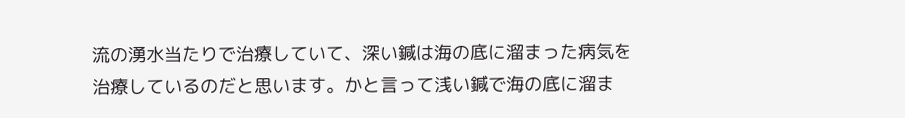流の湧水当たりで治療していて、深い鍼は海の底に溜まった病気を治療しているのだと思います。かと言って浅い鍼で海の底に溜ま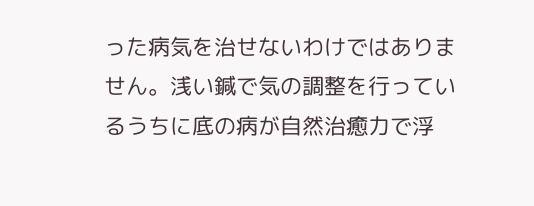った病気を治せないわけではありません。浅い鍼で気の調整を行っているうちに底の病が自然治癒力で浮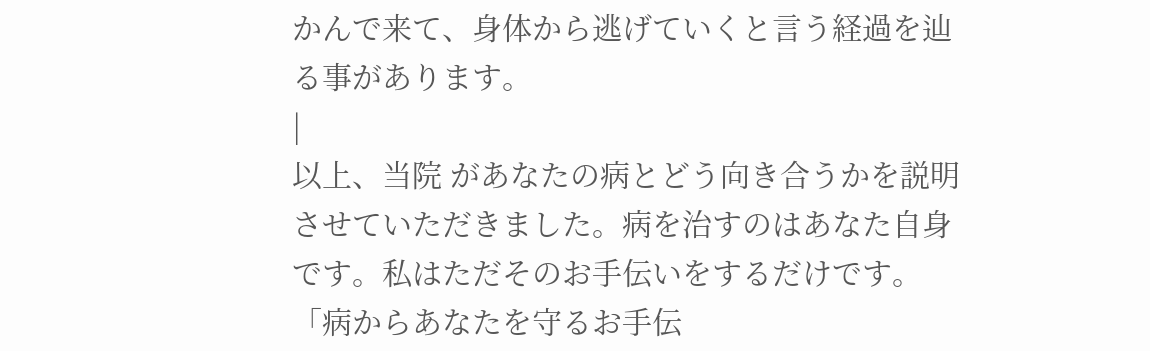かんで来て、身体から逃げていくと言う経過を辿る事があります。
|
以上、当院 があなたの病とどう向き合うかを説明させていただきました。病を治すのはあなた自身です。私はただそのお手伝いをするだけです。「病からあなたを守るお手伝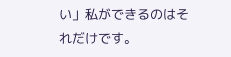い」私ができるのはそれだけです。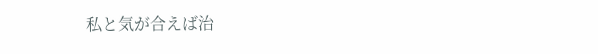私と気が合えば治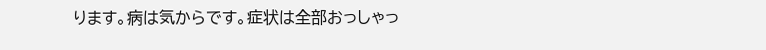ります。病は気からです。症状は全部おっしゃっ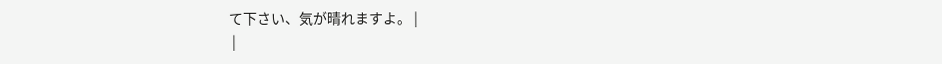て下さい、気が晴れますよ。 |
 |